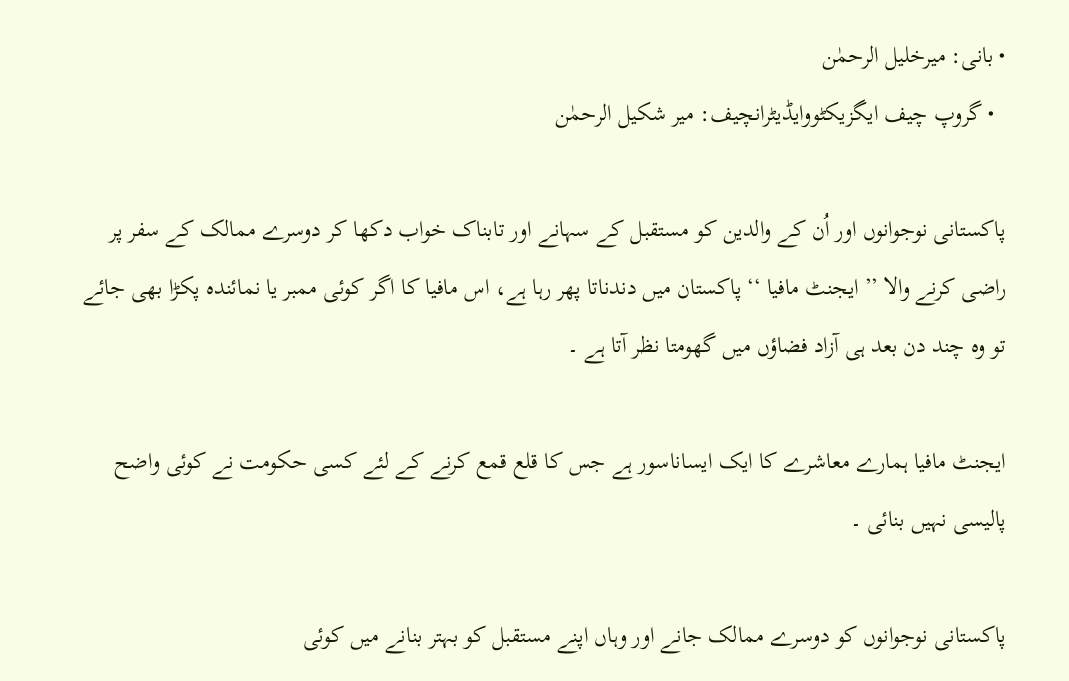• بانی: میرخلیل الرحمٰن
  • گروپ چیف ایگزیکٹووایڈیٹرانچیف: میر شکیل الرحمٰن

پاکستانی نوجوانوں اور اُن کے والدین کو مستقبل کے سہانے اور تابناک خواب دکھا کر دوسرے ممالک کے سفر پر راضی کرنے والا ’’ ایجنٹ مافیا ‘‘ پاکستان میں دندناتا پھر رہا ہے، اس مافیا کا اگر کوئی ممبر یا نمائندہ پکڑا بھی جائے تو وہ چند دن بعد ہی آزاد فضاؤں میں گھومتا نظر آتا ہے ۔

ایجنٹ مافیا ہمارے معاشرے کا ایک ایساناسور ہے جس کا قلع قمع کرنے کے لئے کسی حکومت نے کوئی واضح پالیسی نہیں بنائی ۔

پاکستانی نوجوانوں کو دوسرے ممالک جانے اور وہاں اپنے مستقبل کو بہتر بنانے میں کوئی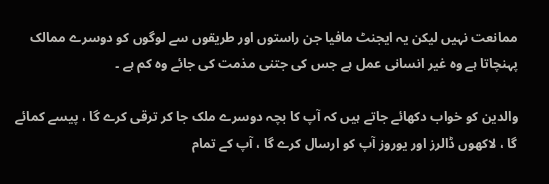ممانعت نہیں لیکن یہ ایجنٹ مافیا جن راستوں اور طریقوں سے لوگوں کو دوسرے ممالک پہنچاتا ہے وہ غیر انسانی عمل ہے جس کی جتنی مذمت کی جائے وہ کم ہے ۔

والدین کو خواب دکھائے جاتے ہیں کہ آپ کا بچہ دوسرے ملک جا کر ترقی کرے گا ، پیسے کمائے گا ، لاکھوں ڈالرز اور یوروز آپ کو ارسال کرے گا ، آپ کے تمام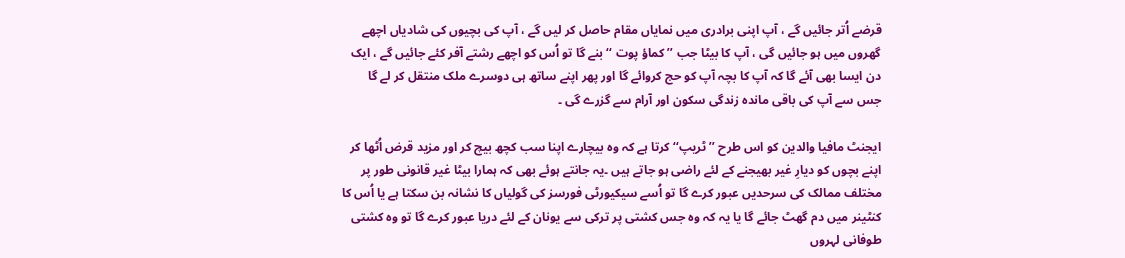قرضے اُتر جائیں گے ، آپ اپنی برادری میں نمایاں مقام حاصل کر لیں گے ، آپ کی بچیوں کی شادیاں اچھے گھروں میں ہو جائیں گی ، آپ کا بیٹا جب ’’ کماؤ پوت ‘‘ بنے گا تو اُس کو اچھے رشتے آفر کئے جائیں گے ، ایک دن ایسا بھی آئے گا کہ آپ کا بچہ آپ کو حج کروائے گا اور پھر اپنے ساتھ ہی دوسرے ملک منتقل کر لے گا جس سے آپ کی باقی ماندہ زندگی سکون اور آرام سے گزرے گی ۔

ایجنٹ مافیا والدین کو اس طرح ’’ ٹریپ‘‘ کرتا ہے کہ وہ بیچارے اپنا سب کچھ بیچ کر اور مزید قرض اُٹھا کر اپنے بچوں کو دیارِ غیر بھیجنے کے لئے راضی ہو جاتے ہیں ۔یہ جانتے ہوئے بھی کہ ہمارا بیٹا غیر قانونی طور پر مختلف ممالک کی سرحدیں عبور کرے گا تو اُسے سیکیورٹی فورسز کی گولیاں کا نشانہ بن سکتا ہے یا اُس کا کنٹینر میں دم گھٹ جائے گا یا یہ کہ وہ جس کشتی پر ترکی سے یونان کے لئے دریا عبور کرے گا تو وہ کشتی طوفانی لہروں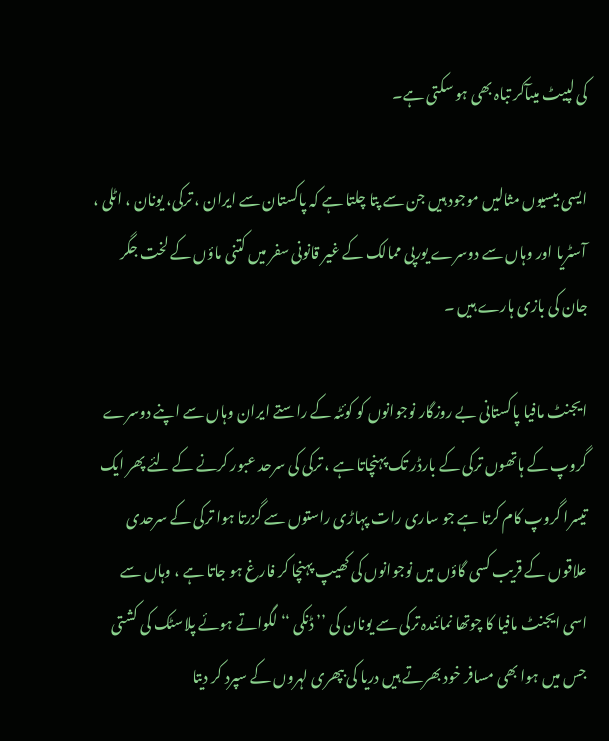کی لپیٹ میںآکر تباہ بھی ہو سکتی ہے۔

ایسی بیسیوں مثالیں موجود ہیں جن سے پتا چلتا ہے کہ پاکستان سے ایران ، ترکی، یونان ، اٹلی ، آسٹریا اور وہاں سے دوسرے یورپی ممالک کے غیر قانونی سفر میں کتنی ماؤں کے لخت جگر جان کی بازی ہارے ہیں ۔

ایجنٹ مافیا پاکستانی بے روزگار نوجوانوں کو کوئٹہ کے راستے ایران وہاں سے اپنے دوسرے گروپ کے ہاتھوں ترکی کے بارڈر تک پہنچاتا ہے ، ترکی کی سرحد عبور کرنے کے لئے پھر ایک تیسرا گروپ کام کرتا ہے جو ساری رات پہاڑی راستوں سے گزرتا ہوا ترکی کے سرحدی علاقوں کے قریب کسی گاؤں میں نوجوانوں کی کھیپ پہنچا کر فارغ ہو جاتا ہے ، وہاں سے اسی ایجنٹ مافیا کا چوتھا نمائندہ ترکی سے یونان کی ’’ ڈنکی ‘‘ لگواتے ہوئے پلاسٹک کی کشتی جس میں ہوا بھی مسافر خود بھرتے ہیں دریا کی بپھری لہروں کے سپرد کر دیتا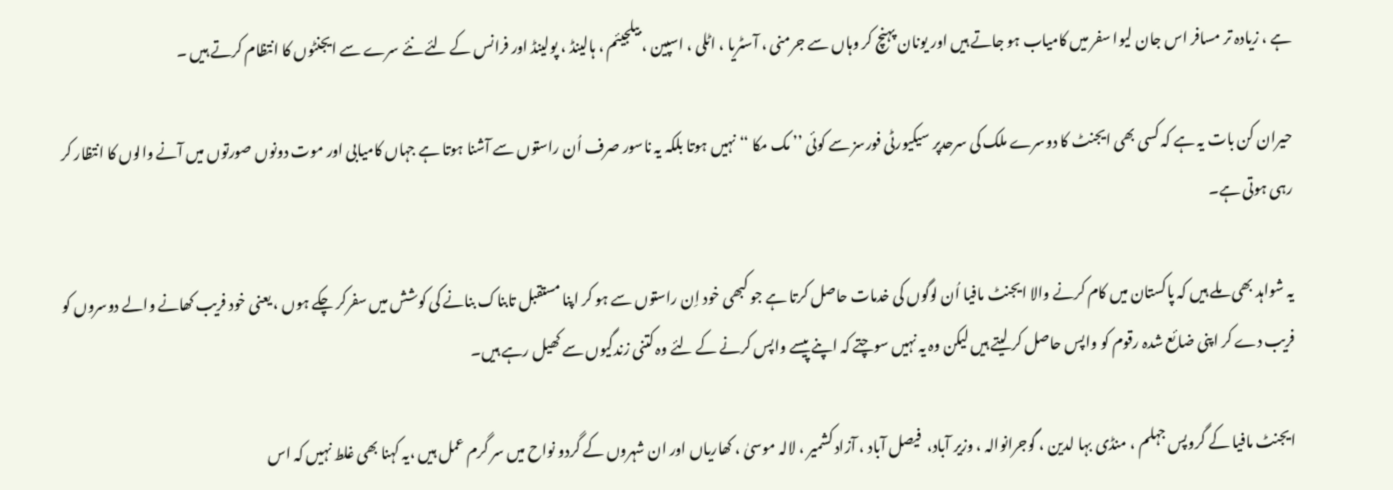ہے ، زیادہ تر مسافر اس جان لیوا سفر میں کامیاب ہو جاتے ہیں اور یونان پہنچ کر وہاں سے جرمنی ، آسٹریا ، اٹلی ، اسپین ، بیلجیئم ، ہالینڈ ، پولینڈ اور فرانس کے لئے نئے سرے سے ایجنٹوں کا انتظام کرتے ہیں ۔

حیران کن بات یہ ہے کہ کسی بھی ایجنٹ کا دوسرے ملک کی سرحدپر سیکیورٹی فورسز سے کوئی ’’ مک مکا ‘‘ نہیں ہوتا بلکہ یہ ناسور صرف اُن راستوں سے آشنا ہوتا ہے جہاں کامیابی اور موت دونوں صورتوں میں آنے والوں کا انتظار کر رہی ہوتی ہے۔

یہ شواہد بھی ملے ہیں کہ پاکستان میں کام کرنے والا ایجنٹ مافیا اُن لوگوں کی خدمات حاصل کرتا ہے جو کبھی خود اِن راستوں سے ہو کر اپنا مستقبل تابناک بنانے کی کوشش میں سفرکر چکے ہوں ، یعنی خود فریب کھانے والے دوسروں کو فریب دے کر اپنی ضائع شدہ رقوم کو واپس حاصل کر لیتے ہیں لیکن وہ یہ نہیں سوچتے کہ اپنے پیسے واپس کرنے کے لئے وہ کتنی زندگیوں سے کھیل رہے ہیں۔

ایجنٹ مافیا کے گروپس جہلم ، منڈی بہا لدین ، گوجرانوالہ ، وزیر آباد،  فیصل آباد ، آزاد کشمیر ، لالہ موسیٰ ، کھاریاں اور ان شہروں کے گردو نواح میں سر گرم عمل ہیں ،یہ کہنا بھی غلط نہیں کہ اس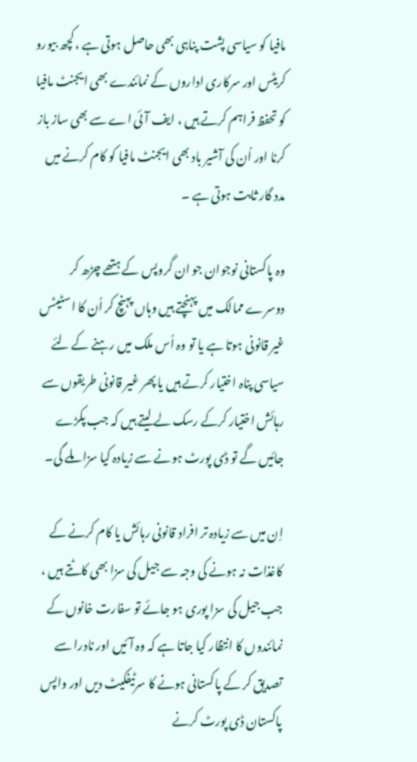مافیا کو سیاسی پشت پناہی بھی حاصل ہوتی ہے ، کچھ بیورو کریٹس اور سرکاری اداروں کے نمائندے بھی ایجنٹ مافیا کو تحفظ فراہم کرتے ہیں ، ایف آئی اے سے بھی ساز باز کرنا اور اُن کی آشیر باد بھی ایجنٹ مافیا کو کام کرنے میں مدد گار ثابت ہوتی ہے ۔

وہ پاکستانی نوجوان جو ان گروپس کے ہتھے چڑھ کر دوسرے ممالک میں پہنچتے ہیں وہاں پہنچ کر اُن کا اسٹیٹس غیر قانونی ہوتا ہے یا تو وہ اُس ملک میں رہنے کے لئے سیاسی پناہ اختیار کرتے ہیں یا پھر غیر قانونی طریقوں سے رہائش اختیار کرکے رسک لے لیتے ہیں کہ جب پکڑے جائیں گے تو ڈی پورٹ ہونے سے زیادہ کیا سزا ملے گی۔

اِن میں سے زیادہ تر افراد قانونی رہائش یا کام کرنے کے کاغذات نہ ہونے کی وجہ سے جیل کی سزا بھی کاٹتے ہیں ، جب جیل کی سزا پوری ہو جائے تو سفارت خانوں کے نمائندوں کا انتظار کیا جاتا ہے کہ وہ آئیں اور نادرا سے تصدیق کر کے پاکستانی ہونے کا سرٹیفکیٹ دیں اور واپس پاکستان ڈی پورٹ کرنے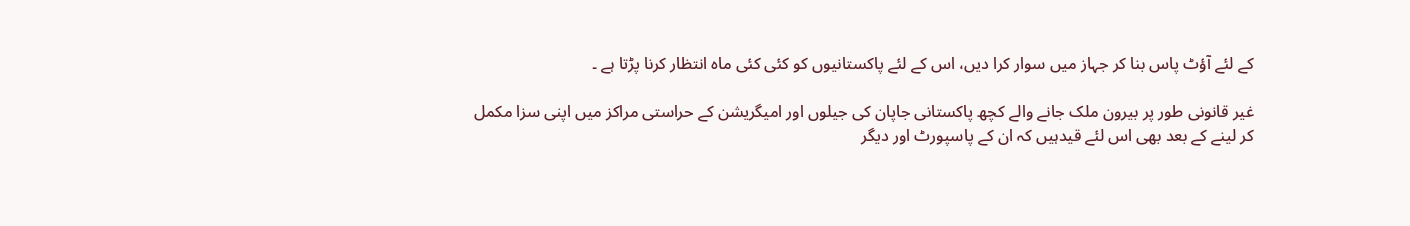کے لئے آؤٹ پاس بنا کر جہاز میں سوار کرا دیں، اس کے لئے پاکستانیوں کو کئی کئی ماہ انتظار کرنا پڑتا ہے ۔

غیر قانونی طور پر بیرون ملک جانے والے کچھ پاکستانی جاپان کی جیلوں اور امیگریشن کے حراستی مراکز میں اپنی سزا مکمل کر لینے کے بعد بھی اس لئے قیدہیں کہ ان کے پاسپورٹ اور دیگر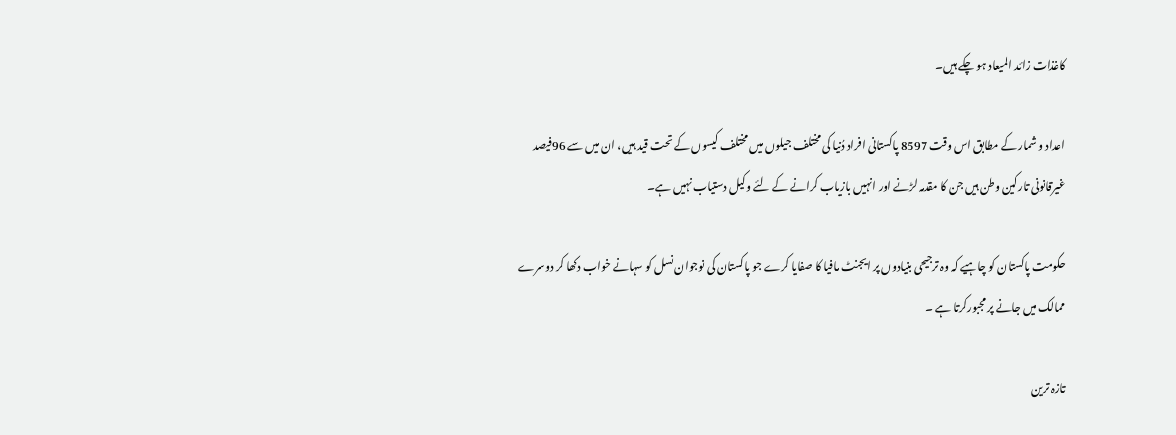کاغذات زائد المیعاد ہو چکے ہیں۔

اعداد و شمار کے مطابق اس وقت 8597 پاکستانی افراد دُنیا کی مختلف جیلوں میں مختلف کیسوں کے تحت قید ہیں، ان میں سے 96فیصد غیرقانونی تارکین وطن ہیں جن کا مقدمہ لڑنے اور انہیں بازیاب کرانے کے لئے وکیل دستیاب نہیں ہے۔

حکومت پاکستان کو چاہیے کہ وہ ترجیحی بنیادوں پر ایجنٹ مافیا کا صفایا کرے جو پاکستان کی نوجوان نسل کو سہانے خواب دکھا کر دوسرے ممالک میں جانے پر مجبورکرتا ہے ۔

تازہ ترین